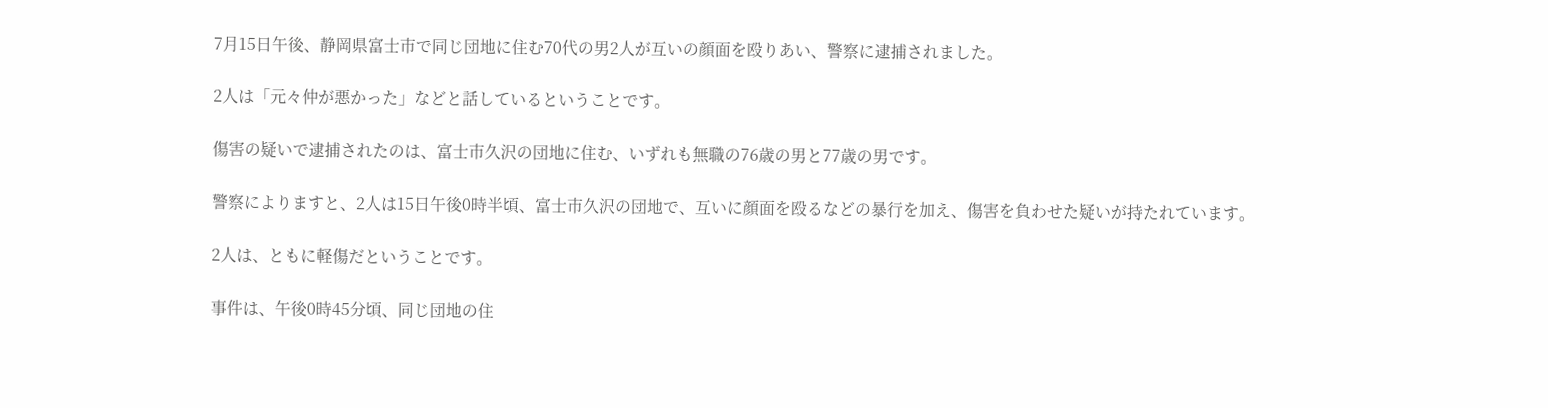7月15日午後、静岡県富士市で同じ団地に住む70代の男2人が互いの顔面を殴りあい、警察に逮捕されました。

2人は「元々仲が悪かった」などと話しているということです。

傷害の疑いで逮捕されたのは、富士市久沢の団地に住む、いずれも無職の76歳の男と77歳の男です。

警察によりますと、2人は15日午後0時半頃、富士市久沢の団地で、互いに顔面を殴るなどの暴行を加え、傷害を負わせた疑いが持たれています。

2人は、ともに軽傷だということです。

事件は、午後0時45分頃、同じ団地の住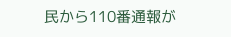民から110番通報が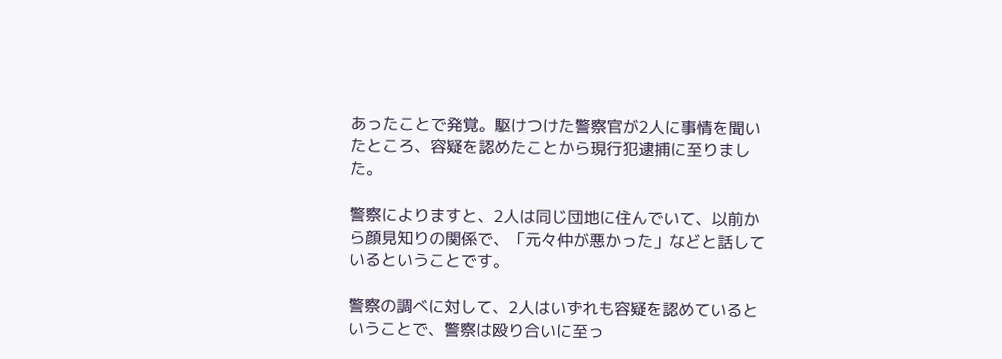あったことで発覚。駆けつけた警察官が2人に事情を聞いたところ、容疑を認めたことから現行犯逮捕に至りました。

警察によりますと、2人は同じ団地に住んでいて、以前から顔見知りの関係で、「元々仲が悪かった」などと話しているということです。

警察の調べに対して、2人はいずれも容疑を認めているということで、警察は殴り合いに至っ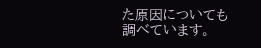た原因についても調べています。